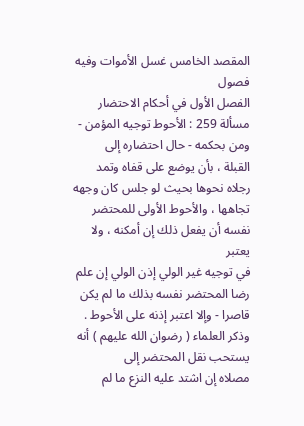المقصد الخامس غسل الأموات وفيه فصول
الفصل الأول في أحكام الاحتضار مسألة 259 : الأحوط توجيه المؤمن - ومن بحكمه - حال احتضاره إلى
القبلة ، بأن يوضع على قفاه وتمد رجلاه نحوها بحيث لو جلس كان وجهه
تجاهها ، والأحوط الأولى للمحتضر نفسه أن يفعل ذلك إن أمكنه ، ولا يعتبر
في توجيه غير الولي إذن الولي إن علم رضا المحتضر نفسه بذلك ما لم يكن
قاصرا - وإلا اعتبر إذنه على الأحوط .
وذكر العلماء ( رضوان الله عليهم ) أنه يستحب نقل المحتضر إلى
مصلاه إن اشتد عليه النزع ما لم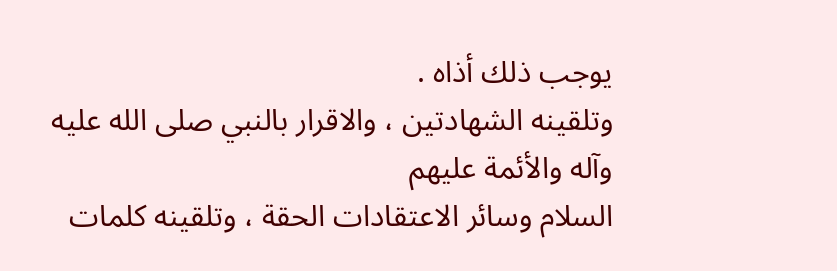يوجب ذلك أذاه .
وتلقينه الشهادتين ، والاقرار بالنبي صلى الله عليه وآله والأئمة عليهم
السلام وسائر الاعتقادات الحقة ، وتلقينه كلمات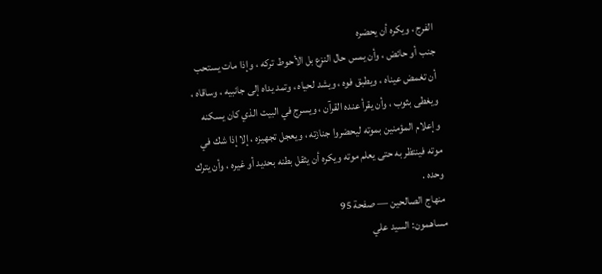الفرج ، ويكره أن يحضره
جنب أو حائض ، وأن يمس حال النزع بل الأحوط تركه ، وإذا مات يستحب
أن تغمض عيناه ، ويطبق فوه ، ويشد لحياه ، وتمد يداه إلى جانبيه ، وساقاه ،
ويغطى بثوب ، وأن يقرأ عنده القرآن ، ويسرج في البيت الذي كان يسكنه
وإعلام المؤمنين بموته ليحضروا جنازته ، ويعجل تجهيزه ، إلا إذا شك في
موته فينتظر به حتى يعلم موته ويكره أن يثقل بطنه بحديد أو غيره ، وأن يترك
وحده .
منهاج الصالحين — صفحة 95
مساهمون: السيد علي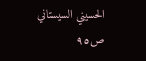الحسيني السيستاني
ص٩٥